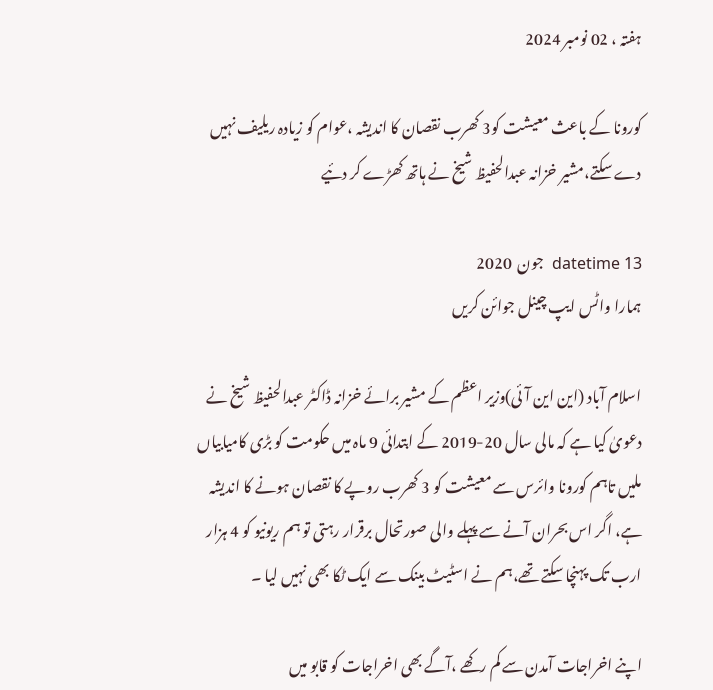ہفتہ ، 02 نومبر 2024

کورونا کے باعث معیشت کو3 کھرب نقصان کا اندیشہ ،عوام کو زیادہ ریلیف نہیں دے سکتے،مشیر خزانہ عبدالحفیظ شیخ نے ہاتھ کھڑے کر دئیے

datetime 13  جون  2020
ہمارا واٹس ایپ چینل جوائن کریں

اسلام آباد (این این آئی)وزیر اعظم کے مشیر برائے خزانہ ڈاکٹر عبدالحفیظ شیخ نے دعویٰ کیا ہے کہ مالی سال 20-2019 کے ابتدائی 9 ماہ میں حکومت کو بڑی کامیابیاں ملیں تاہم کورونا وائرس سے معیشت کو 3 کھرب روپے کا نقصان ہونے کا اندیشہ ہے، اگر اس بحران آنے سے پہلے والی صورتحال برقرار رہتی تو ہم ریونیو کو 4 ہزار ارب تک پہنچا سکتے تھے،ہم نے اسٹیٹ بینک سے ایک ٹکا بھی نہیں لیا ۔

اپنے اخراجات آمدن سے کم رکھے ،آگے بھی اخراجات کو قابو میں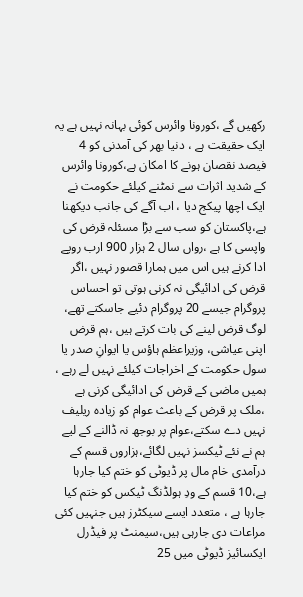رکھیں گے ،کورونا وائرس کوئی بہانہ نہیں ہے یہ ایک حقیقت ہے ، دنیا بھر کی آمدنی کو 4 فیصد نقصان ہونے کا امکان ہے،کورونا وائرس کے شدید اثرات سے نمٹنے کیلئے حکومت نے ایک اچھا پیکج دیا ، اب آگے کی جانب دیکھنا ہے،پاکستان کو سب سے بڑا مسئلہ قرض کی واپسی کا ہے ،رواں سال 2 ہزار 900 ارب روپے ادا کرنے ہیں اس میں ہمارا قصور نہیں ،اگر قرض کی ادائیگی نہ کرنی ہوتی تو احساس پروگرام جیسے 20 پروگرام دئیے جاسکتے تھے، لوگ قرض لینے کی بات کرتے ہیں ،ہم قرض اپنی عیاشی، وزیراعظم ہاؤس یا ایوانِ صدر یا سول حکومت کے اخراجات کیلئے نہیں لے رہے ، ہمیں ماضی کے قرض کی ادائیگی کرنی ہے ،ملک پر قرض کے باعث عوام کو زیادہ ریلیف نہیں دے سکتے،عوام پر بوجھ نہ ڈالنے کے لیے ہم نے نئے ٹیکسز نہیں لگائے،ہزاروں قسم کے درآمدی خام مال پر ڈیوٹی کو ختم کیا جارہا ہے،10 قسم کے ودِ ہولڈنگ ٹیکس کو ختم کیا جارہا ہے ، متعدد ایسے سیکٹرز ہیں جنہیں کئی مراعات دی جارہی ہیں،سیمنٹ پر فیڈرل ایکسائیز ڈیوٹی میں 25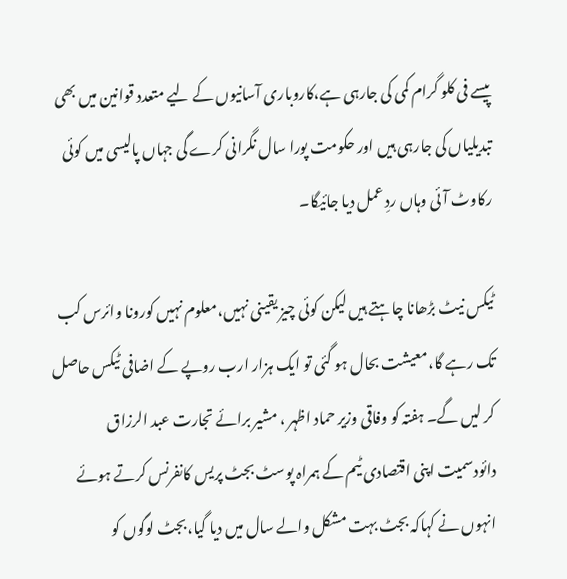پیسے فی کلو گرام کمی کی جارہی ہے،کاروباری آسانیوں کے لیے متعدد قوانین میں بھی تبدیلیاں کی جارہی ہیں اور حکومت پورا سال نگرانی کرے گی جہاں پالیسی میں کوئی رکاوٹ آئی وہاں ردِ عمل دیا جائیگا۔

ٹیکس نیٹ بڑھانا چاہتے ہیں لیکن کوئی چیز یقینی نہیں،معلوم نہیں کورونا وائرس کب تک رہے گا،معیشت بحال ہو گئی تو ایک ہزار ارب روپے کے اضافی ٹیکس حاصل کر لیں گے۔ ہفتہ کو وفاقی وزیر حماد اظہر ، مشیر برائے تجارت عبد الرزاق دائودسمیت اپنی اقتصادی ٹیم کے ہمراہ پوسٹ بجٹ پریس کانفرنس کرتے ہوئے انہوں نے کہاکہ بجٹ بہت مشکل والے سال میں دیا گیا،بجٹ لوگوں کو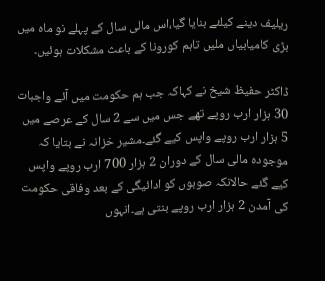ریلیف دینے کیلئے بنایا گیا،اس مالی سال کے پہلے نو ماہ میں بڑی کامیابیاں ملیں تاہم کورونا کے باعث مشکلات ہوئیں۔

ڈاکٹر حفیظ شیخ نے کہاکہ جب ہم حکومت میں آئے واجبات 30 ہزار ارب روپے تھے جس میں سے 2 سال کے عرصے میں 5 ہزار ارب روپے واپس کیے گئے۔مشیر خزانہ نے بتایا کہ موجودہ مالی سال کے دوران 2 ہزار 700 ارب روپے واپس کیے گئے حالانکہ صوبوں کو ادائیگی کے بعد وفاقی حکومت کی آمدن 2 ہزار ارب روپے بنتی ہے۔انہوں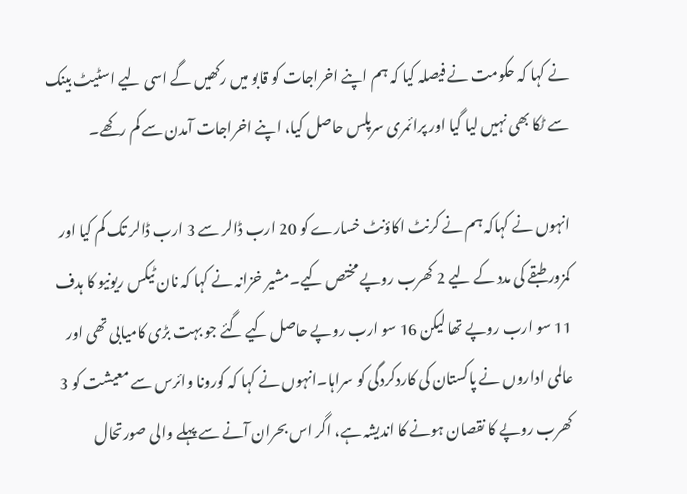نے کہا کہ حکومت نے فیصلہ کیا کہ ہم اپنے اخراجات کو قابو میں رکھیں گے اسی لیے اسٹیٹ بینک سے ٹکا بھی نہیں لیا گیا اور پرائمری سرپلس حاصل کیا، اپنے اخراجات آمدن سے کم رکھے۔

انہوں نے کہاکہ ہم نے کرنٹ اکاؤنٹ خسارے کو 20 ارب ڈالر سے 3 ارب ڈالر تک کم کیا اور کمزور طبقے کی مدد کے لیے 2 کھرب روپے مختص کیے۔مشیر خزانہ نے کہا کہ نان ٹیکس ریونیو کا ہدف 11 سو ارب روپے تھا لیکن 16 سو ارب روپے حاصل کیے گئے جو بہت بڑی کامیابی تھی اور عالمی اداروں نے پاکستان کی کاردکردگی کو سراہا۔انہوں نے کہا کہ کورونا وائرس سے معیشت کو 3 کھرب روپے کا نقصان ہونے کا اندیشہ ہے، اگر اس بحران آنے سے پہلے والی صورتحال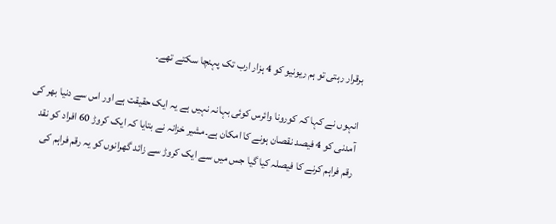برقرار رہتی تو ہم ریونیو کو 4 ہزار ارب تک پہنچا سکتے تھے۔

انہوں نے کہا کہ کورونا وائرس کوئی بہانہ نہیں ہے یہ ایک حقیقت ہے اور اس سے دنیا بھر کی آمدنی کو 4 فیصد نقصان ہونے کا امکان ہے۔مشیر خزانہ نے بتایا کہ ایک کروڑ 60 افراد کو نقد رقم فراہم کرنے کا فیصلہ کیا گیا جس میں سے ایک کروڑ سے زائد گھرانوں کو یہ رقم فراہم کی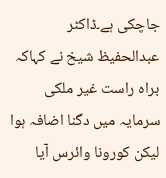جاچکی ہے۔ڈاکٹر عبدالحفیظ شیخ نے کہاکہ براہ راست غیر ملکی سرمایہ میں دگنا اضافہ ہوا لیکن کورونا وائرس آیا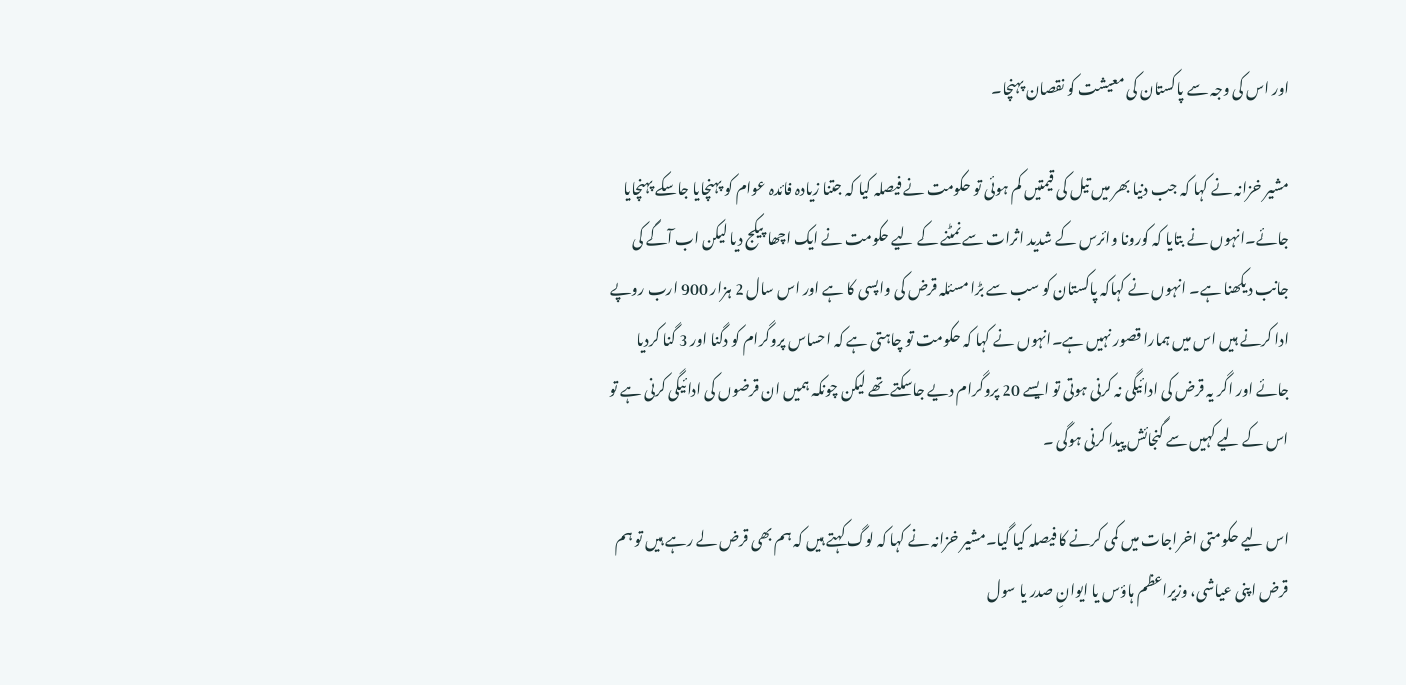اور اس کی وجہ سے پاکستان کی معیشت کو نقصان پہنچا۔

مشیر خزانہ نے کہا کہ جب دنیا بھر میں تیل کی قیمتیں کم ہوئی تو حکومت نے فیصلہ کیا کہ جتنا زیادہ فائدہ عوام کو پہنچایا جاسکے پہنچایا جائے۔انہوں نے بتایا کہ کورونا وائرس کے شدید اثرات سے نمٹنے کے لیے حکومت نے ایک اچھا پیکج دیا لیکن اب آگے کی جانب دیکھنا ہے۔ انہوں نے کہاکہ پاکستان کو سب سے بڑا مسئلہ قرض کی واپسی کا ہے اور اس سال 2 ہزار 900 ارب روپے ادا کرنے ہیں اس میں ہمارا قصور نہیں ہے۔انہوں نے کہا کہ حکومت تو چاہتی ہے کہ احساس پروگرام کو دگنا اور 3 گنا کردیا جائے اور اگر یہ قرض کی ادائیگی نہ کرنی ہوتی تو ایسے 20 پروگرام دیے جاسکتے تھے لیکن چونکہ ہمیں ان قرضوں کی ادائیگی کرنی ہے تو اس کے لیے کہیں سے گنجائش پیدا کرنی ہوگی ۔

اس لیے حکومتی اخراجات میں کمی کرنے کا فیصلہ کیا گیا۔مشیر خزانہ نے کہا کہ لوگ کہتے ہیں کہ ہم بھی قرض لے رہے ہیں تو ہم قرض اپنی عیاشی، وزیراعظم ہاؤس یا ایوانِ صدر یا سول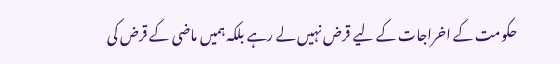حکومت کے اخراجات کے لیے قرض نہیں لے رہے بلکہ ہمیں ماضی کے قرض کی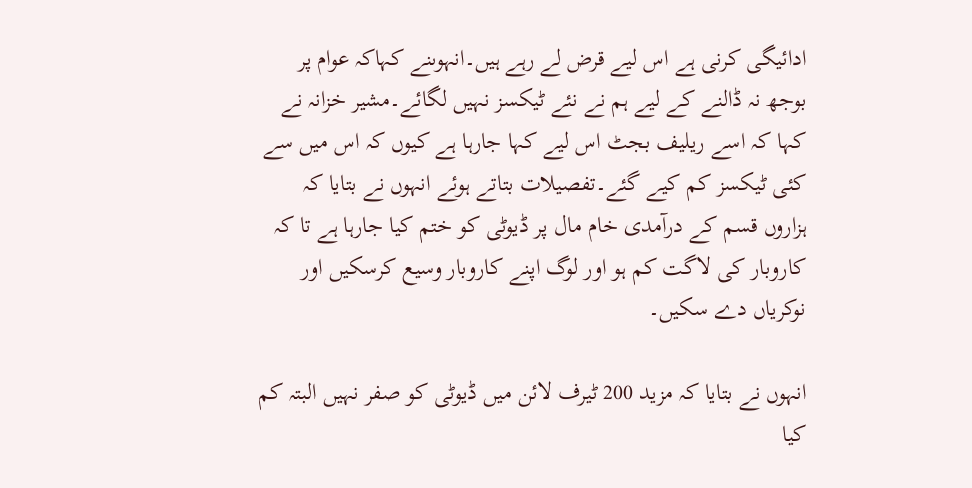ادائیگی کرنی ہے اس لیے قرض لے رہے ہیں۔انہوںنے کہاکہ عوام پر بوجھ نہ ڈالنے کے لیے ہم نے نئے ٹیکسز نہیں لگائے۔مشیر خزانہ نے کہا کہ اسے ریلیف بجٹ اس لیے کہا جارہا ہے کیوں کہ اس میں سے کئی ٹیکسز کم کیے گئے۔تفصیلات بتاتے ہوئے انہوں نے بتایا کہ ہزاروں قسم کے درآمدی خام مال پر ڈیوٹی کو ختم کیا جارہا ہے تا کہ کاروبار کی لاگت کم ہو اور لوگ اپنے کاروبار وسیع کرسکیں اور نوکریاں دے سکیں۔

انہوں نے بتایا کہ مزید 200 ٹیرف لائن میں ڈیوٹی کو صفر نہیں البتہ کم کیا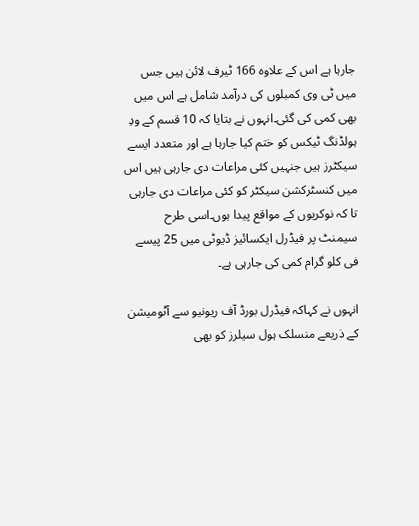جارہا ہے اس کے علاوہ 166 ٹیرف لائن ہیں جس میں ٹی وی کمبلوں کی درآمد شامل ہے اس میں بھی کمی کی گئی۔انہوں نے بتایا کہ 10 قسم کے ودِ ہولڈنگ ٹیکس کو ختم کیا جارہا ہے اور متعدد ایسے سیکٹرز ہیں جنہیں کئی مراعات دی جارہی ہیں اس میں کنسٹرکشن سیکٹر کو کئی مراعات دی جارہی تا کہ نوکریوں کے مواقع پیدا ہوں۔اسی طرح سیمنٹ پر فیڈرل ایکسائیز ڈیوٹی میں 25 پیسے فی کلو گرام کمی کی جارہی ہے۔

انہوں نے کہاکہ فیڈرل بورڈ آف ریونیو سے آٹومیشن کے ذریعے منسلک ہول سیلرز کو بھی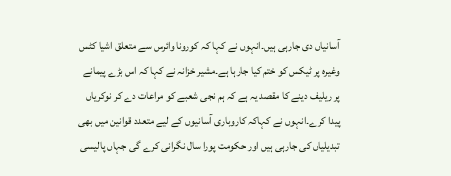آسانیاں دی جارہی ہیں۔انہوں نے کہا کہ کورونا وائرس سے متعلق اشیا کٹس وغیرہ پر ٹیکس کو ختم کیا جارہا ہے۔مشیر خزانہ نے کہا کہ اس بڑے پیمانے پر ریلیف دینے کا مقصد یہ ہے کہ ہم نجی شعبے کو مراعات دے کر نوکریاں پیدا کرے۔انہوں نے کہاکہ کاروباری آسانیوں کے لیے متعدد قوانین میں بھی تبدیلیاں کی جارہی ہیں اور حکومت پورا سال نگرانی کرے گی جہاں پالیسی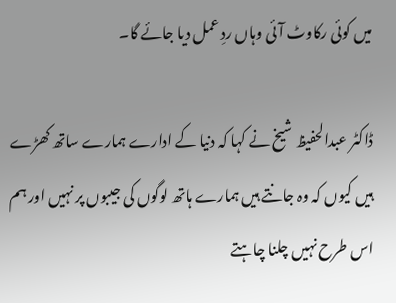میں کوئی رکاوٹ آئی وہاں ردِ عمل دیا جائے گا۔

ڈاکٹر عبدالحفیظ شیخ نے کہا کہ دنیا کے ادارے ہمارے ساتھ کھڑے ہیں کیوں کہ وہ جانتے ہیں ہمارے ہاتھ لوگوں کی جیبوں پر نہیں اور ہم اس طرح نہیں چلنا چاہتے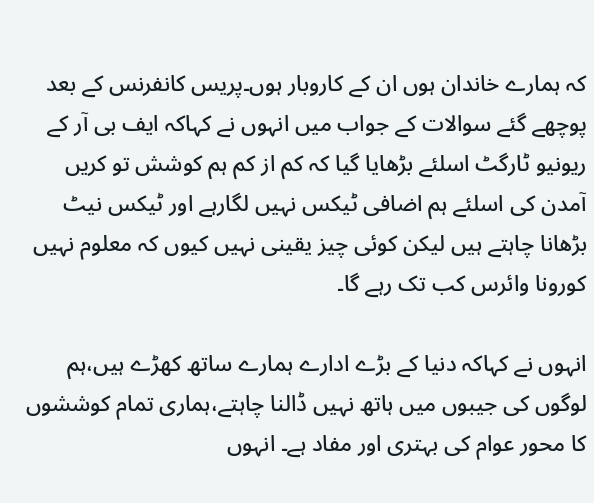کہ ہمارے خاندان ہوں ان کے کاروبار ہوں۔پریس کانفرنس کے بعد پوچھے گئے سوالات کے جواب میں انہوں نے کہاکہ ایف بی آر کے ریونیو ٹارگٹ اسلئے بڑھایا گیا کہ کم از کم ہم کوشش تو کریں آمدن کی اسلئے ہم اضافی ٹیکس نہیں لگارہے اور ٹیکس نیٹ بڑھانا چاہتے ہیں لیکن کوئی چیز یقینی نہیں کیوں کہ معلوم نہیں کورونا وائرس کب تک رہے گا۔

انہوں نے کہاکہ دنیا کے بڑے ادارے ہمارے ساتھ کھڑے ہیں،ہم لوگوں کی جیبوں میں ہاتھ نہیں ڈالنا چاہتے،ہماری تمام کوششوں کا محور عوام کی بہتری اور مفاد ہے۔ انہوں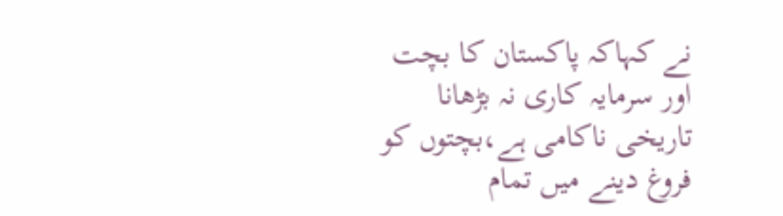نے کہاکہ پاکستان کا بچت اور سرمایہ کاری نہ بڑھانا تاریخی ناکامی ہے،بچتوں کو فروغ دینے میں تمام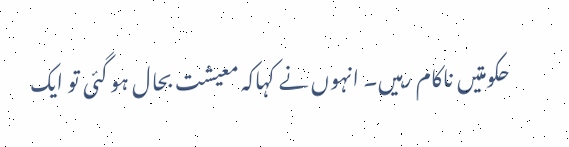حکومتیں ناکام رہیں۔ انہوں نے کہاکہ معیشت بحال ہو گئی تو ایک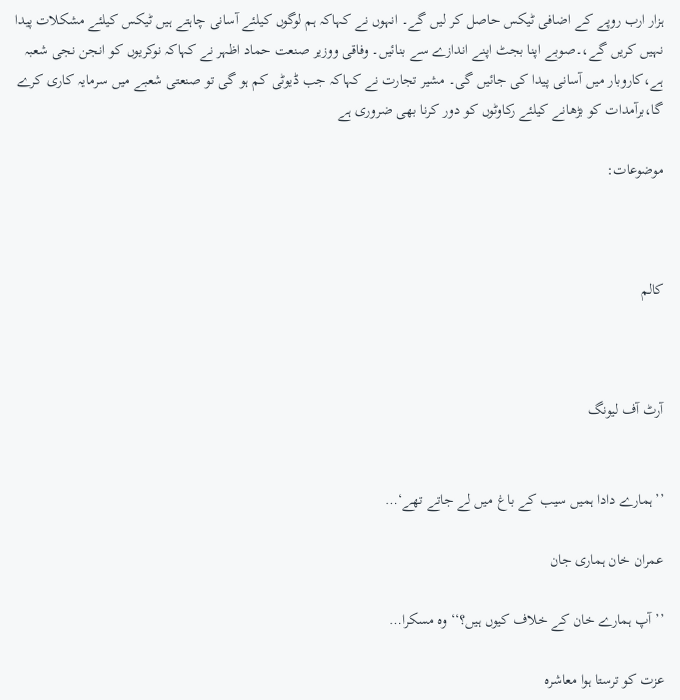ہزار ارب روپے کے اضافی ٹیکس حاصل کر لیں گے۔ انہوں نے کہاکہ ہم لوگوں کیلئے آسانی چاہتے ہیں ٹیکس کیلئے مشکلات پیدا نہیں کریں گے،۔صوبے اپنا بجٹ اپنے اندازے سے بنائیں۔ وفاقی ووزیر صنعت حماد اظہر نے کہاکہ نوکریوں کو انجن نجی شعبہ ہے،کاروبار میں آسانی پیدا کی جائیں گی۔ مشیر تجارت نے کہاکہ جب ڈیوٹی کم ہو گی تو صنعتی شعبے میں سرمایہ کاری کرے گا،برآمدات کو بڑھانے کیلئے رکاوٹوں کو دور کرنا بھی ضروری ہے

موضوعات:



کالم



آرٹ آف لیونگ


’’ہمارے دادا ہمیں سیب کے باغ میں لے جاتے تھے‘…

عمران خان ہماری جان

’’آپ ہمارے خان کے خلاف کیوں ہیں؟‘‘ وہ مسکرا…

عزت کو ترستا ہوا معاشرہ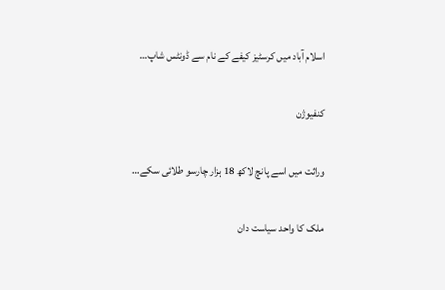اسلام آباد میں کرسٹیز کیفے کے نام سے ڈونٹس شاپ…

کنفیوژن

وراثت میں اسے پانچ لاکھ 18 ہزار چارسو طلائی سکے…

ملک کا واحد سیاست دان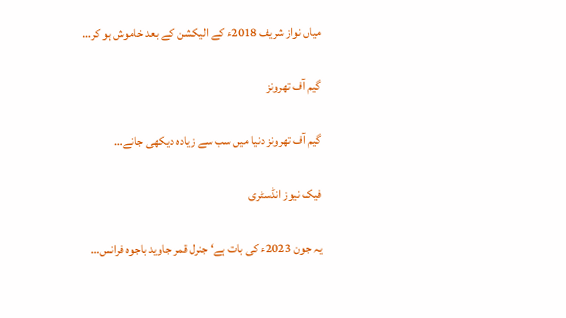میاں نواز شریف 2018ء کے الیکشن کے بعد خاموش ہو کر…

گیم آف تھرونز

گیم آف تھرونز دنیا میں سب سے زیادہ دیکھی جانے…

فیک نیوز انڈسٹری

یہ جون 2023ء کی بات ہے‘ جنرل قمر جاوید باجوہ فرانس…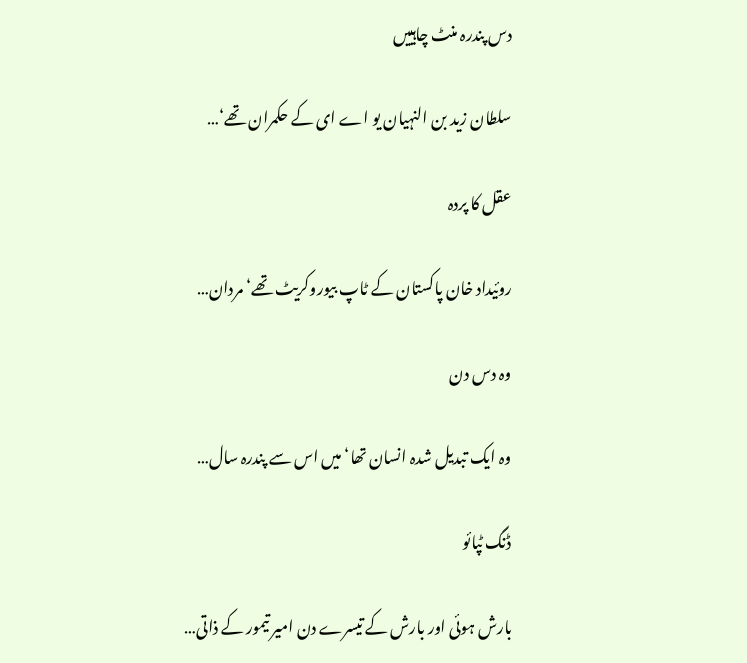دس پندرہ منٹ چاہییں

سلطان زید بن النہیان یو اے ای کے حکمران تھے‘…

عقل کا پردہ

روئیداد خان پاکستان کے ٹاپ بیوروکریٹ تھے‘ مردان…

وہ دس دن

وہ ایک تبدیل شدہ انسان تھا‘ میں اس سے پندرہ سال…

ڈنگ ٹپائو

بارش ہوئی اور بارش کے تیسرے دن امیر تیمور کے ذاتی…